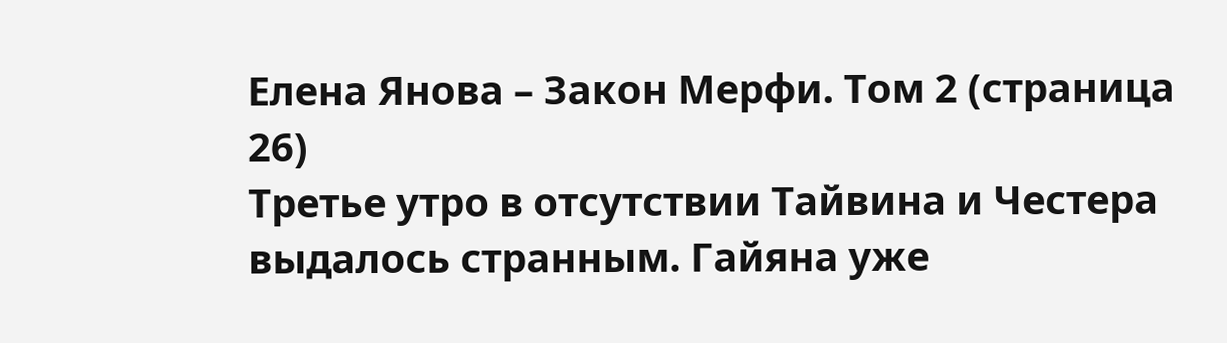Елена Янова – Закон Мерфи. Том 2 (страница 26)
Третье утро в отсутствии Тайвина и Честера выдалось странным. Гайяна уже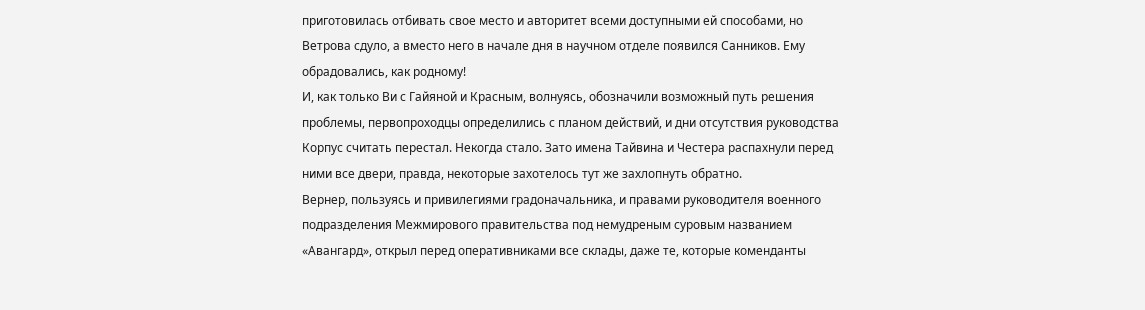приготовилась отбивать свое место и авторитет всеми доступными ей способами, но Ветрова сдуло, а вместо него в начале дня в научном отделе появился Санников. Ему обрадовались, как родному!
И, как только Ви с Гайяной и Красным, волнуясь, обозначили возможный путь решения проблемы, первопроходцы определились с планом действий, и дни отсутствия руководства Корпус считать перестал. Некогда стало. Зато имена Тайвина и Честера распахнули перед ними все двери, правда, некоторые захотелось тут же захлопнуть обратно.
Вернер, пользуясь и привилегиями градоначальника, и правами руководителя военного подразделения Межмирового правительства под немудреным суровым названием «Авангард», открыл перед оперативниками все склады, даже те, которые коменданты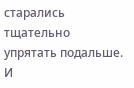старались тщательно упрятать подальше. И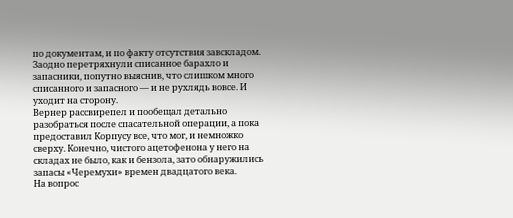по документам, и по факту отсутствия завскладом. Заодно перетряхнули списанное барахло и запасники, попутно выяснив, что слишком много списанного и запасного — и не рухлядь вовсе. И уходит на сторону.
Вернер рассвирепел и пообещал детально разобраться после спасательной операции, а пока предоставил Корпусу все, что мог, и немножко сверху. Конечно, чистого ацетофенона у него на складах не было, как и бензола, зато обнаружились запасы «Черемухи» времен двадцатого века.
На вопрос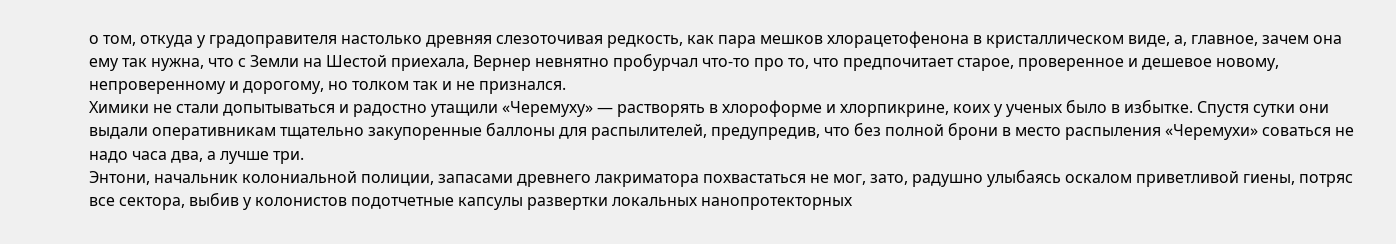о том, откуда у градоправителя настолько древняя слезоточивая редкость, как пара мешков хлорацетофенона в кристаллическом виде, а, главное, зачем она ему так нужна, что с Земли на Шестой приехала, Вернер невнятно пробурчал что-то про то, что предпочитает старое, проверенное и дешевое новому, непроверенному и дорогому, но толком так и не признался.
Химики не стали допытываться и радостно утащили «Черемуху» — растворять в хлороформе и хлорпикрине, коих у ученых было в избытке. Спустя сутки они выдали оперативникам тщательно закупоренные баллоны для распылителей, предупредив, что без полной брони в место распыления «Черемухи» соваться не надо часа два, а лучше три.
Энтони, начальник колониальной полиции, запасами древнего лакриматора похвастаться не мог, зато, радушно улыбаясь оскалом приветливой гиены, потряс все сектора, выбив у колонистов подотчетные капсулы развертки локальных нанопротекторных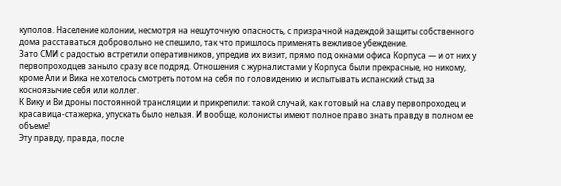куполов. Население колонии, несмотря на нешуточную опасность, с призрачной надеждой защиты собственного дома расставаться добровольно не спешило, так что пришлось применять вежливое убеждение.
Зато СМИ с радостью встретили оперативников, упредив их визит, прямо под окнами офиса Корпуса — и от них у первопроходцев заныло сразу все подряд. Отношения с журналистами у Корпуса были прекрасные, но никому, кроме Али и Вика не хотелось смотреть потом на себя по головидению и испытывать испанский стыд за косноязычие себя или коллег.
К Вику и Ви дроны постоянной трансляции и прикрепили: такой случай, как готовый на славу первопроходец и красавица-стажерка, упускать было нельзя. И вообще, колонисты имеют полное право знать правду в полном ее объеме!
Эту правду, правда, после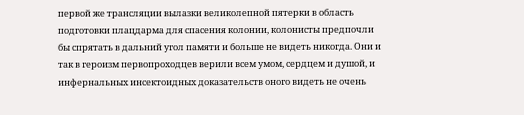первой же трансляции вылазки великолепной пятерки в область подготовки плацдарма для спасения колонии, колонисты предпочли бы спрятать в дальний угол памяти и больше не видеть никогда. Они и так в героизм первопроходцев верили всем умом, сердцем и душой, и инфернальных инсектоидных доказательств оного видеть не очень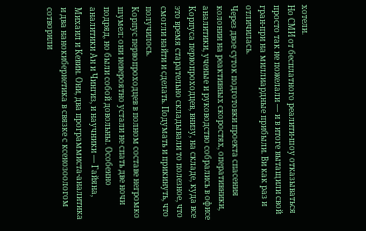хотели.
Но СМИ от бесплатного реалити-шоу отказываться просто так не пожелали — и в итоге вытащили свой гран-при на миллиардные прибыли. Ви как раз и отличилась.
Через двое суток подготовки проекта спасения колонии на реактивных скоростях, оперативники, аналитики, ученые и руководство собрались в офисе Корпуса первопроходцев, внизу, на складе, куда все это время старательно складывали то полезное, что смогли найти и сделать. Подумать и прикинуть, что получилось.
Корпус первопроходцев в полном составе негромко шумел: они невероятно устали не спать две ночи подряд, но были собой довольны. Особенно аналитики Ан и Чингиз, и научники — Гайяна, Михаил и Кевин. Они, два программиста-аналитика и два нанокибернетика в связке с ксенозоологом сотворили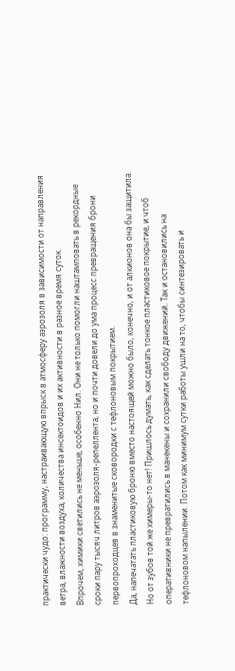практически чудо: программу, настраивающую впрыск в атмосферу аэрозоля в зависимости от направления ветра, влажности воздуха, количества инсектоидов и их активности в разное время суток.
Впрочем, химики светились не меньше, особенно Нил. Они не только помогли наштамповать в рекордные сроки пару тысяч литров аэрозоля-репеллента, но и почти довели до ума процесс превращения брони первопроходцев в знаменитые сковородки с тефлоновым покрытием.
Да, напечатать пластиковую броню вместо настоящей можно было, конечно, и от алкионов она бы защитила. Но от зубов той же химеры-то нет! Пришлось думать, как сделать тонкое пластиковое покрытие, и чтоб оперативники не превратились в манекены и сохранили свободу движений. Так и остановились на тефлоновом напылении. Потом как минимум сутки работы ушли на то, чтобы синтезировать и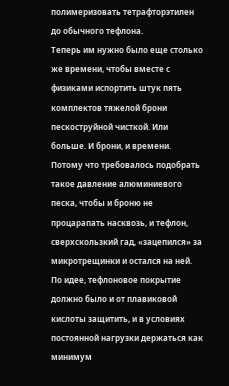полимеризовать тетрафторэтилен до обычного тефлона.
Теперь им нужно было еще столько же времени, чтобы вместе с физиками испортить штук пять комплектов тяжелой брони пескоструйной чисткой. Или больше. И брони, и времени. Потому что требовалось подобрать такое давление алюминиевого песка, чтобы и броню не процарапать насквозь, и тефлон, сверхскользкий гад, «зацепился» за микротрещинки и остался на ней. По идее, тефлоновое покрытие должно было и от плавиковой кислоты защитить, и в условиях постоянной нагрузки держаться как минимум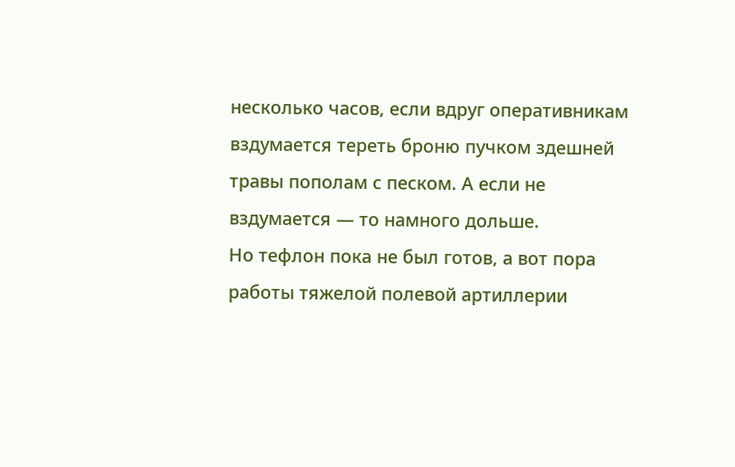несколько часов, если вдруг оперативникам вздумается тереть броню пучком здешней травы пополам с песком. А если не вздумается — то намного дольше.
Но тефлон пока не был готов, а вот пора работы тяжелой полевой артиллерии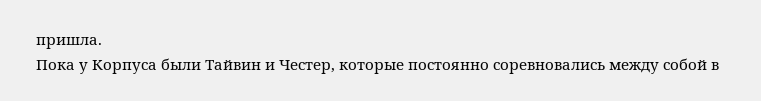пришла.
Пока у Корпуса были Тайвин и Честер, которые постоянно соревновались между собой в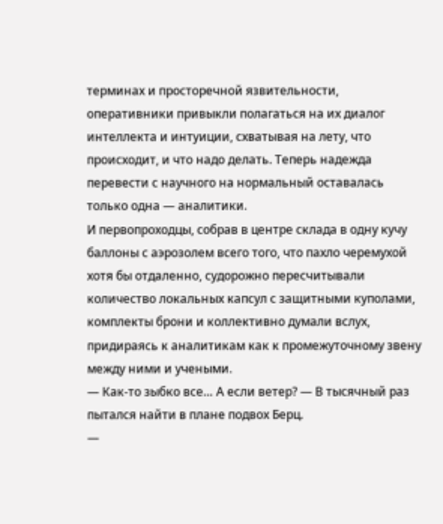терминах и просторечной язвительности, оперативники привыкли полагаться на их диалог интеллекта и интуиции, схватывая на лету, что происходит, и что надо делать. Теперь надежда перевести с научного на нормальный оставалась только одна — аналитики.
И первопроходцы, собрав в центре склада в одну кучу баллоны с аэрозолем всего того, что пахло черемухой хотя бы отдаленно, судорожно пересчитывали количество локальных капсул с защитными куполами, комплекты брони и коллективно думали вслух, придираясь к аналитикам как к промежуточному звену между ними и учеными.
— Как-то зыбко все… А если ветер? — В тысячный раз пытался найти в плане подвох Берц.
—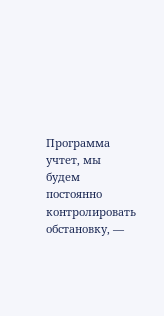Программа учтет, мы будем постоянно контролировать обстановку, —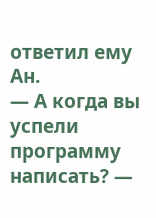ответил ему Ан.
— А когда вы успели программу написать? —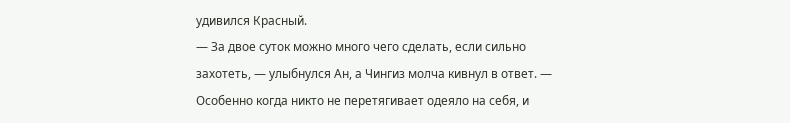удивился Красный.
— За двое суток можно много чего сделать, если сильно захотеть, — улыбнулся Ан, а Чингиз молча кивнул в ответ. — Особенно когда никто не перетягивает одеяло на себя, и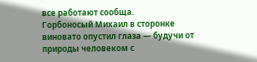все работают сообща.
Горбоносый Михаил в сторонке виновато опустил глаза — будучи от природы человеком с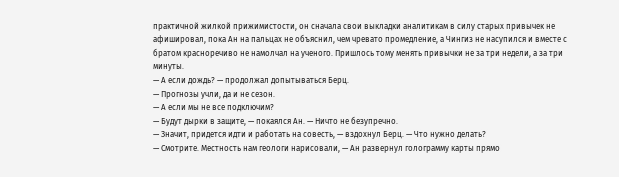практичной жилкой прижимистости, он сначала свои выкладки аналитикам в силу старых привычек не афишировал, пока Ан на пальцах не объяснил, чем чревато промедление, а Чингиз не насупился и вместе с братом красноречиво не намолчал на ученого. Пришлось тому менять привычки не за три недели, а за три минуты.
— А если дождь? — продолжал допытываться Берц.
— Прогнозы учли, да и не сезон.
— А если мы не все подключим?
— Будут дырки в защите, — покаялся Ан. — Ничто не безупречно.
— Значит, придется идти и работать на совесть, — вздохнул Берц. — Что нужно делать?
— Смотрите. Местность нам геологи нарисовали, — Ан развернул голограмму карты прямо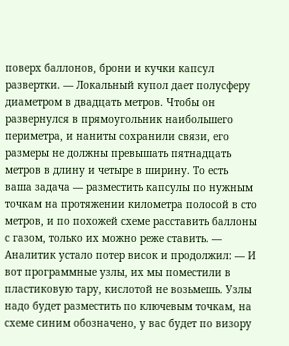поверх баллонов, брони и кучки капсул развертки. — Локальный купол дает полусферу диаметром в двадцать метров. Чтобы он развернулся в прямоугольник наибольшего периметра, и наниты сохранили связи, его размеры не должны превышать пятнадцать метров в длину и четыре в ширину. То есть ваша задача — разместить капсулы по нужным точкам на протяжении километра полосой в сто метров, и по похожей схеме расставить баллоны с газом, только их можно реже ставить. — Аналитик устало потер висок и продолжил: — И вот программные узлы, их мы поместили в пластиковую тару, кислотой не возьмешь. Узлы надо будет разместить по ключевым точкам, на схеме синим обозначено, у вас будет по визору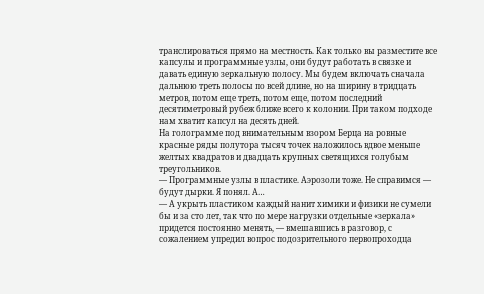транслироваться прямо на местность. Как только вы разместите все капсулы и программные узлы, они будут работать в связке и давать единую зеркальную полосу. Мы будем включать сначала дальнюю треть полосы по всей длине, но на ширину в тридцать метров, потом еще треть, потом еще, потом последний десятиметровый рубеж ближе всего к колонии. При таком подходе нам хватит капсул на десять дней.
На голограмме под внимательным взором Берца на ровные красные ряды полутора тысяч точек наложилось вдвое меньше желтых квадратов и двадцать крупных светящихся голубым треугольников.
— Программные узлы в пластике. Аэрозоли тоже. Не справимся — будут дырки. Я понял. А…
— А укрыть пластиком каждый нанит химики и физики не сумели бы и за сто лет, так что по мере нагрузки отдельные «зеркала» придется постоянно менять, — вмешавшись в разговор, с сожалением упредил вопрос подозрительного первопроходца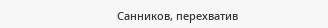Санников, перехватив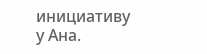инициативу у Ана.